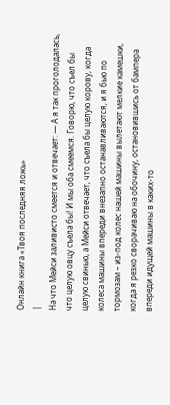Онлайн книга «Твоя последняя ложь»
|
На что Мейси заливисто смеется и отвечает: — А я так проголодалась, что целую овцу съела бы! И мы оба смеемся. Говорю, что съел бы целую свинью, а Мейси отвечает, что съела бы целую корову, когда колеса машины впереди внезапно останавливаются, и я бью по тормозам – из-под колес нашей машины вылетают мелкие камешки, когда я резко сворачиваю на обочину, остановившись от бампера впереди идущей машины в каких-то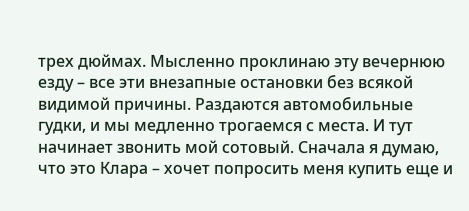трех дюймах. Мысленно проклинаю эту вечернюю езду – все эти внезапные остановки без всякой видимой причины. Раздаются автомобильные гудки, и мы медленно трогаемся с места. И тут начинает звонить мой сотовый. Сначала я думаю, что это Клара – хочет попросить меня купить еще и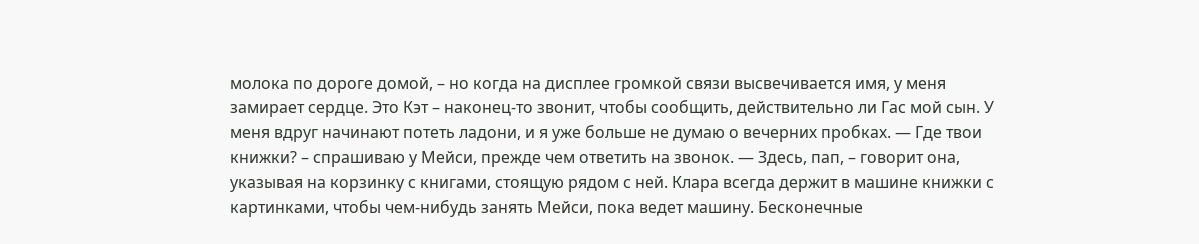молока по дороге домой, – но когда на дисплее громкой связи высвечивается имя, у меня замирает сердце. Это Кэт – наконец-то звонит, чтобы сообщить, действительно ли Гас мой сын. У меня вдруг начинают потеть ладони, и я уже больше не думаю о вечерних пробках. — Где твои книжки? – спрашиваю у Мейси, прежде чем ответить на звонок. — Здесь, пап, – говорит она, указывая на корзинку с книгами, стоящую рядом с ней. Клара всегда держит в машине книжки с картинками, чтобы чем-нибудь занять Мейси, пока ведет машину. Бесконечные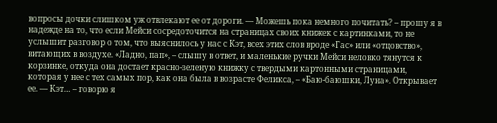вопросы дочки слишком уж отвлекают ее от дороги. — Можешь пока немного почитать? – прошу я в надежде на то, что если Мейси сосредоточится на страницах своих книжек с картинками, то не услышит разговор о том, что выяснилось у нас с Кэт, всех этих слов вроде «Гас» или «отцовство», витающих в воздухе. «Ладно, пап», – слышу в ответ, и маленькие ручки Мейси неловко тянутся к корзинке, откуда она достает красно-зеленую книжку с твердыми картонными страницами, которая у нее с тех самых пор, как она была в возрасте Феликса, – «Баю-баюшки, Луна». Открывает ее. — Кэт… – говорю я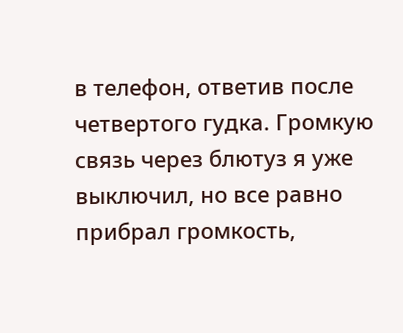в телефон, ответив после четвертого гудка. Громкую связь через блютуз я уже выключил, но все равно прибрал громкость,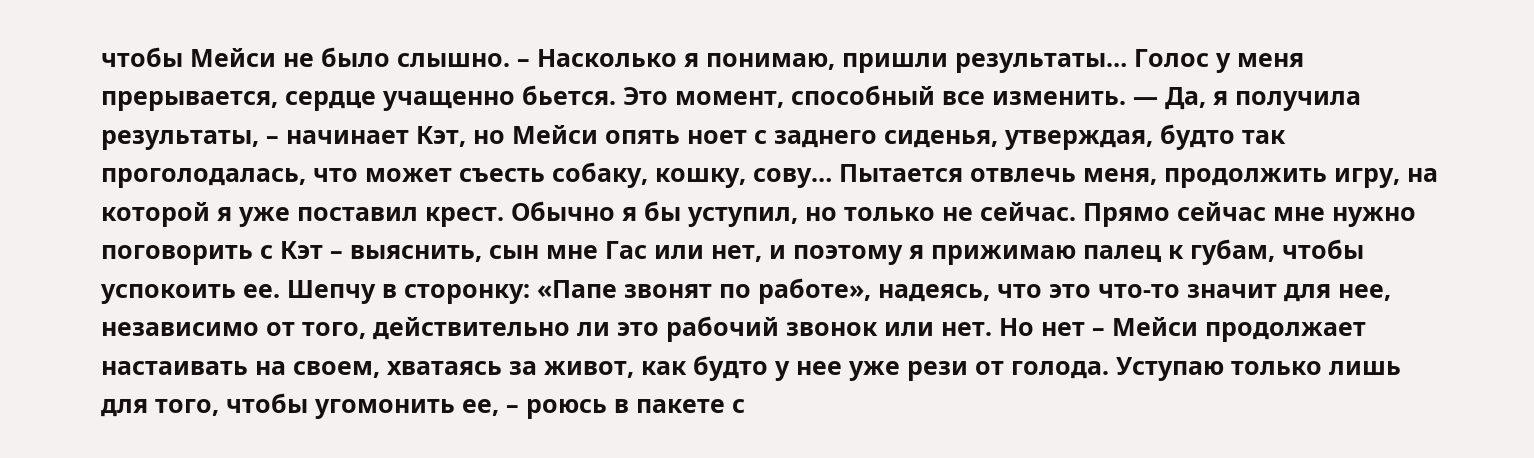чтобы Мейси не было слышно. – Насколько я понимаю, пришли результаты… Голос у меня прерывается, сердце учащенно бьется. Это момент, способный все изменить. — Да, я получила результаты, – начинает Кэт, но Мейси опять ноет с заднего сиденья, утверждая, будто так проголодалась, что может съесть собаку, кошку, сову… Пытается отвлечь меня, продолжить игру, на которой я уже поставил крест. Обычно я бы уступил, но только не сейчас. Прямо сейчас мне нужно поговорить с Кэт – выяснить, сын мне Гас или нет, и поэтому я прижимаю палец к губам, чтобы успокоить ее. Шепчу в сторонку: «Папе звонят по работе», надеясь, что это что-то значит для нее, независимо от того, действительно ли это рабочий звонок или нет. Но нет – Мейси продолжает настаивать на своем, хватаясь за живот, как будто у нее уже рези от голода. Уступаю только лишь для того, чтобы угомонить ее, – роюсь в пакете с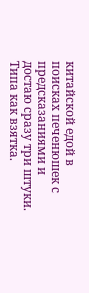китайской едой в поисках печенюшек с предсказаниями и достаю сразу три штуки. Типа как взятка.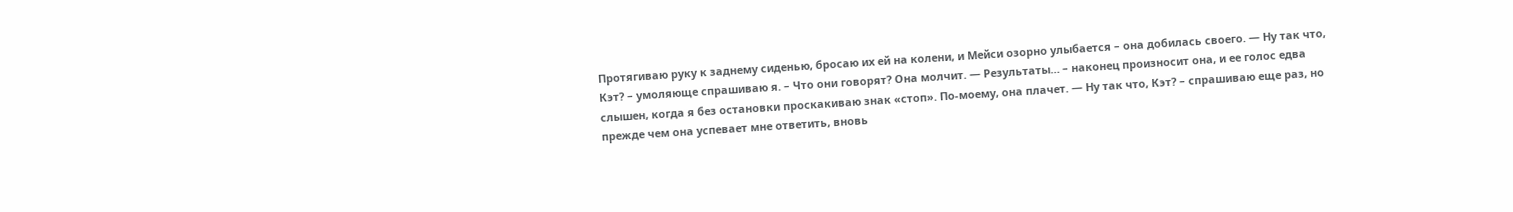Протягиваю руку к заднему сиденью, бросаю их ей на колени, и Мейси озорно улыбается – она добилась своего. — Ну так что, Кэт? – умоляюще спрашиваю я. – Что они говорят? Она молчит. — Результаты… – наконец произносит она, и ее голос едва слышен, когда я без остановки проскакиваю знак «стоп». По-моему, она плачет. — Ну так что, Кэт? – спрашиваю еще раз, но прежде чем она успевает мне ответить, вновь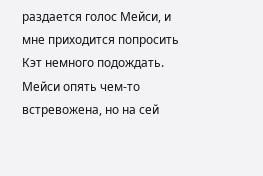раздается голос Мейси, и мне приходится попросить Кэт немного подождать. Мейси опять чем-то встревожена, но на сей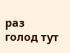раз голод тут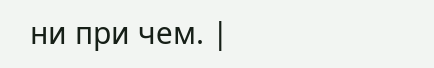ни при чем. |